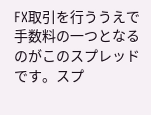FX取引を行ううえで手数料の一つとなるのがこのスプレッドです。スプ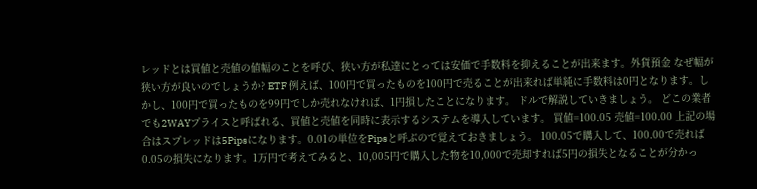レッドとは買値と売値の値幅のことを呼び、狭い方が私達にとっては安価で手数料を抑えることが出来ます。外貨預金 なぜ幅が狭い方が良いのでしょうか? ETF 例えば、100円で買ったものを100円で売ることが出来れば単純に手数料は0円となります。しかし、100円で買ったものを99円でしか売れなければ、1円損したことになります。 ドルで解説していきましょう。 どこの業者でも2WAYプライスと呼ばれる、買値と売値を同時に表示するシステムを導入しています。 買値=100.05 売値=100.00 上記の場合はスプレッドは5Pipsになります。0.01の単位をPipsと呼ぶので覚えておきましょう。 100.05で購入して、100.00で売れば0.05の損失になります。1万円で考えてみると、10,005円で購入した物を10,000で売却すれば5円の損失となることが分かっ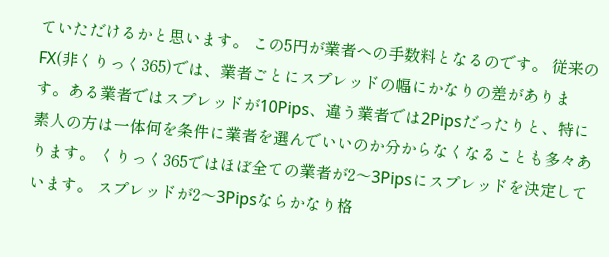ていただけるかと思います。 この5円が業者への手数料となるのです。 従来のFX(非くりっく365)では、業者ごとにスプレッドの幅にかなりの差があります。ある業者ではスプレッドが10Pips、違う業者では2Pipsだったりと、特に素人の方は一体何を条件に業者を選んでいいのか分からなくなることも多々あります。 くりっく365ではほぼ全ての業者が2〜3Pipsにスプレッドを決定しています。 スプレッドが2〜3Pipsならかなり格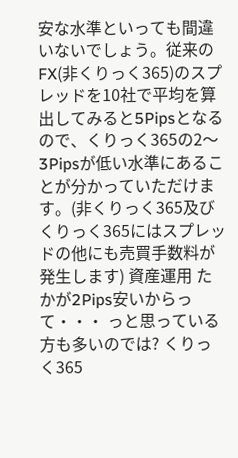安な水準といっても間違いないでしょう。従来のFX(非くりっく365)のスプレッドを10社で平均を算出してみると5Pipsとなるので、くりっく365の2〜3Pipsが低い水準にあることが分かっていただけます。(非くりっく365及びくりっく365にはスプレッドの他にも売買手数料が発生します) 資産運用 たかが2Pips安いからって・・・ っと思っている方も多いのでは? くりっく365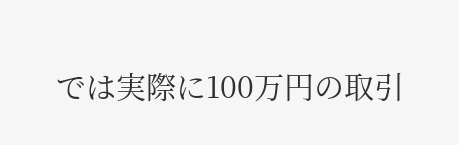では実際に100万円の取引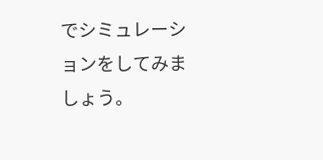でシミュレーションをしてみましょう。